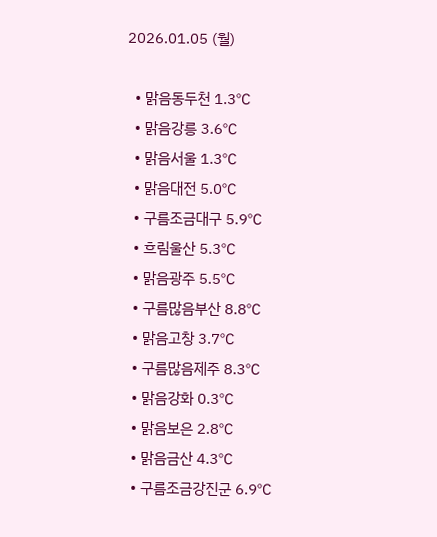2026.01.05 (월)

  • 맑음동두천 1.3℃
  • 맑음강릉 3.6℃
  • 맑음서울 1.3℃
  • 맑음대전 5.0℃
  • 구름조금대구 5.9℃
  • 흐림울산 5.3℃
  • 맑음광주 5.5℃
  • 구름많음부산 8.8℃
  • 맑음고창 3.7℃
  • 구름많음제주 8.3℃
  • 맑음강화 0.3℃
  • 맑음보은 2.8℃
  • 맑음금산 4.3℃
  • 구름조금강진군 6.9℃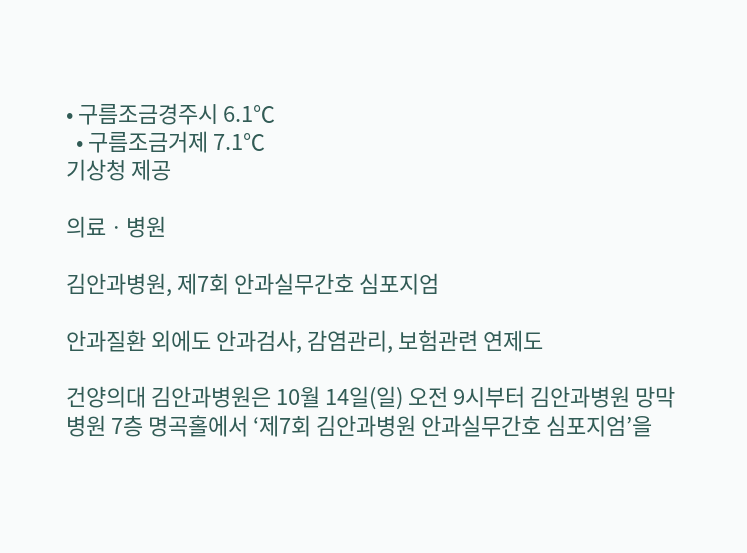• 구름조금경주시 6.1℃
  • 구름조금거제 7.1℃
기상청 제공

의료ㆍ병원

김안과병원, 제7회 안과실무간호 심포지엄

안과질환 외에도 안과검사, 감염관리, 보험관련 연제도

건양의대 김안과병원은 10월 14일(일) 오전 9시부터 김안과병원 망막병원 7층 명곡홀에서 ‘제7회 김안과병원 안과실무간호 심포지엄’을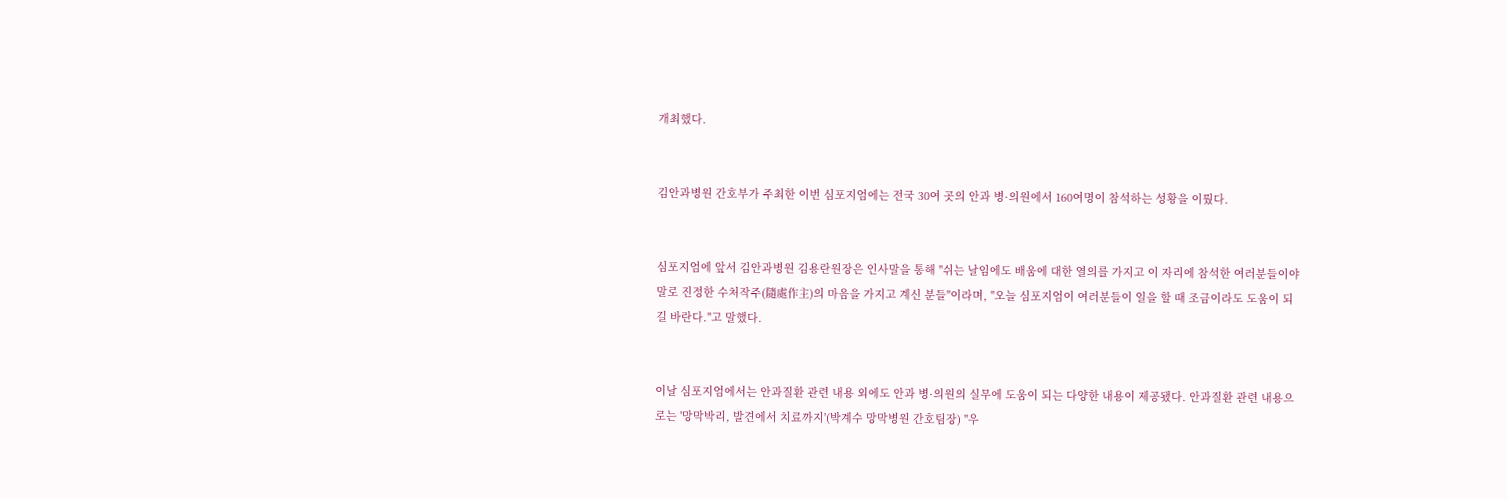개최했다.


김안과병원 간호부가 주최한 이번 심포지엄에는 전국 30여 곳의 안과 병·의원에서 160여명이 참석하는 성황을 이뤘다.


심포지엄에 앞서 김안과병원 김용란원장은 인사말을 통해 "쉬는 날임에도 배움에 대한 열의를 가지고 이 자리에 참석한 여러분들이야말로 진정한 수처작주(隨處作主)의 마음을 가지고 계신 분들"이라며, "오늘 심포지엄이 여러분들이 일을 할 때 조금이라도 도움이 되길 바란다."고 말했다.


이날 심포지엄에서는 안과질환 관련 내용 외에도 안과 병·의원의 실무에 도움이 되는 다양한 내용이 제공됐다. 안과질환 관련 내용으로는 '망막박리, 발견에서 치료까지'(박계수 망막병원 간호팀장) "우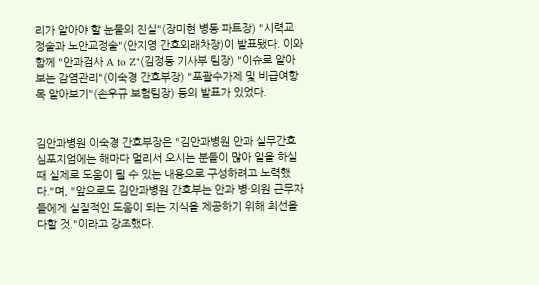리가 알아야 할 눈물의 진실"(장미현 병동 파트장) "시력교정술과 노안교정술"(안지영 간호외래차장)이 발표됐다. 이와 함께 "안과검사 A to Z"(김정동 기사부 팀장) "이슈로 알아보는 감염관리"(이숙경 간호부장) "포괄수가제 및 비급여항목 알아보기"(손우규 보험팀장) 등의 발표가 있었다.


김안과병원 이숙경 간호부장은 "김안과병원 안과 실무간호 심포지엄에는 해마다 멀리서 오시는 분들이 많아 일을 하실 때 실제로 도움이 될 수 있는 내용으로 구성하려고 노력했다."며, "앞으로도 김안과병원 간호부는 안과 병·의원 근무자들에게 실질적인 도움이 되는 지식을 제공하기 위해 최선을 다할 것."이라고 강조했다.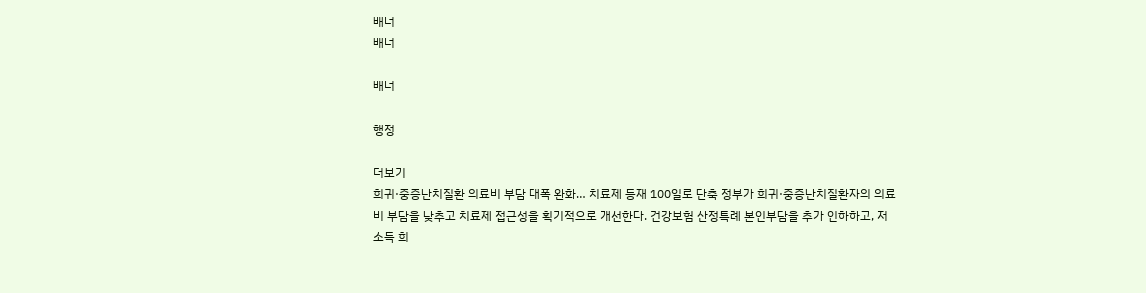배너
배너

배너

행정

더보기
희귀·중증난치질환 의료비 부담 대폭 완화… 치료제 등재 100일로 단축 정부가 희귀·중증난치질환자의 의료비 부담을 낮추고 치료제 접근성을 획기적으로 개선한다. 건강보험 산정특례 본인부담을 추가 인하하고, 저소득 희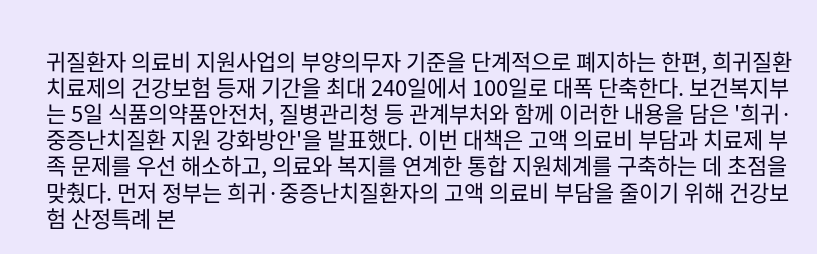귀질환자 의료비 지원사업의 부양의무자 기준을 단계적으로 폐지하는 한편, 희귀질환 치료제의 건강보험 등재 기간을 최대 240일에서 100일로 대폭 단축한다. 보건복지부는 5일 식품의약품안전처, 질병관리청 등 관계부처와 함께 이러한 내용을 담은 '희귀·중증난치질환 지원 강화방안'을 발표했다. 이번 대책은 고액 의료비 부담과 치료제 부족 문제를 우선 해소하고, 의료와 복지를 연계한 통합 지원체계를 구축하는 데 초점을 맞췄다. 먼저 정부는 희귀·중증난치질환자의 고액 의료비 부담을 줄이기 위해 건강보험 산정특례 본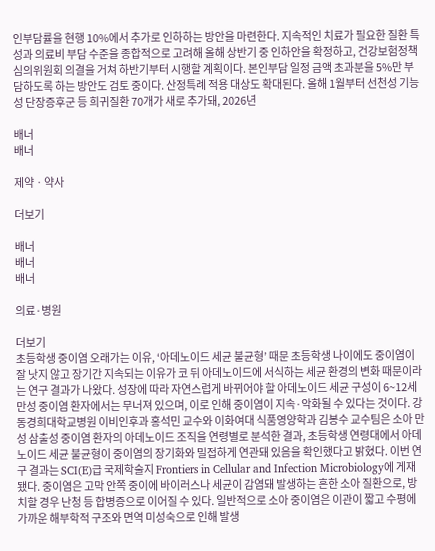인부담률을 현행 10%에서 추가로 인하하는 방안을 마련한다. 지속적인 치료가 필요한 질환 특성과 의료비 부담 수준을 종합적으로 고려해 올해 상반기 중 인하안을 확정하고, 건강보험정책심의위원회 의결을 거쳐 하반기부터 시행할 계획이다. 본인부담 일정 금액 초과분을 5%만 부담하도록 하는 방안도 검토 중이다. 산정특례 적용 대상도 확대된다. 올해 1월부터 선천성 기능성 단장증후군 등 희귀질환 70개가 새로 추가돼, 2026년

배너
배너

제약ㆍ약사

더보기

배너
배너
배너

의료·병원

더보기
초등학생 중이염 오래가는 이유, ‘아데노이드 세균 불균형’ 때문 초등학생 나이에도 중이염이 잘 낫지 않고 장기간 지속되는 이유가 코 뒤 아데노이드에 서식하는 세균 환경의 변화 때문이라는 연구 결과가 나왔다. 성장에 따라 자연스럽게 바뀌어야 할 아데노이드 세균 구성이 6~12세 만성 중이염 환자에서는 무너져 있으며, 이로 인해 중이염이 지속·악화될 수 있다는 것이다. 강동경희대학교병원 이비인후과 홍석민 교수와 이화여대 식품영양학과 김봉수 교수팀은 소아 만성 삼출성 중이염 환자의 아데노이드 조직을 연령별로 분석한 결과, 초등학생 연령대에서 아데노이드 세균 불균형이 중이염의 장기화와 밀접하게 연관돼 있음을 확인했다고 밝혔다. 이번 연구 결과는 SCI(E)급 국제학술지 Frontiers in Cellular and Infection Microbiology에 게재됐다. 중이염은 고막 안쪽 중이에 바이러스나 세균이 감염돼 발생하는 흔한 소아 질환으로, 방치할 경우 난청 등 합병증으로 이어질 수 있다. 일반적으로 소아 중이염은 이관이 짧고 수평에 가까운 해부학적 구조와 면역 미성숙으로 인해 발생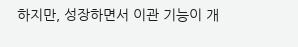하지만, 성장하면서 이관 기능이 개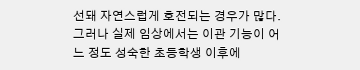선돼 자연스럽게 호전되는 경우가 많다. 그러나 실제 임상에서는 이관 기능이 어느 정도 성숙한 초등학생 이후에